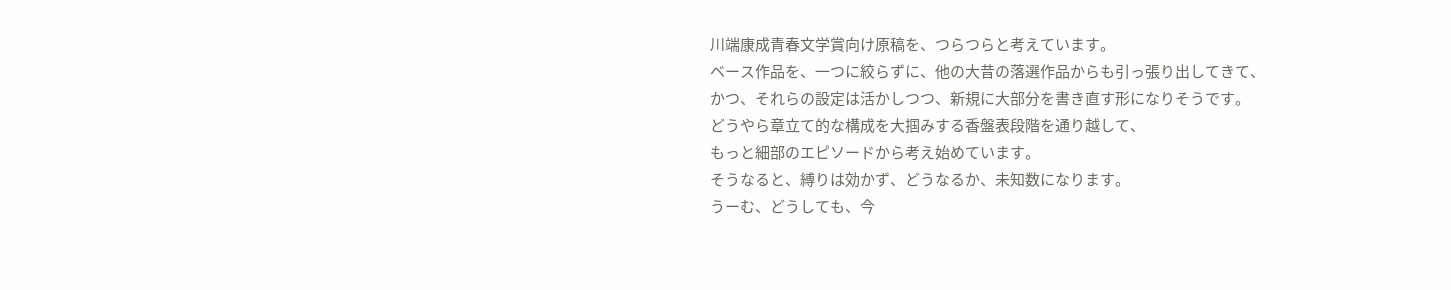川端康成青春文学賞向け原稿を、つらつらと考えています。
ベース作品を、一つに絞らずに、他の大昔の落選作品からも引っ張り出してきて、
かつ、それらの設定は活かしつつ、新規に大部分を書き直す形になりそうです。
どうやら章立て的な構成を大掴みする香盤表段階を通り越して、
もっと細部のエピソードから考え始めています。
そうなると、縛りは効かず、どうなるか、未知数になります。
うーむ、どうしても、今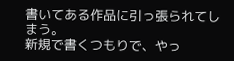書いてある作品に引っ張られてしまう。
新規で書くつもりで、やっ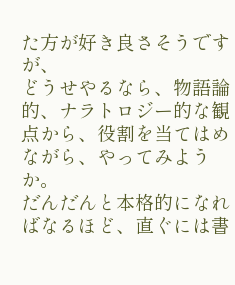た方が好き良さそうですが、
どうせやるなら、物語論的、ナラトロジー的な観点から、役割を当てはめながら、やってみようか。
だんだんと本格的になればなるほど、直ぐには書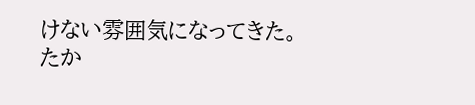けない雰囲気になってきた。
たか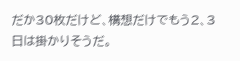だか30枚だけど、構想だけでもう2、3日は掛かりそうだ。